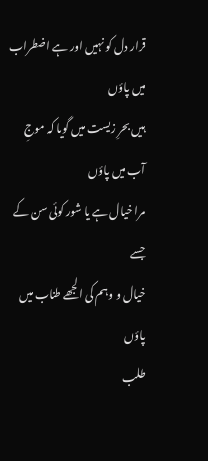قرار دل کو نہیں اور ہے اضطراب میں پاؤں
ہیں بحرِ زیست میں گویا کہ موجِ آب میں پاؤں
مرا خیال ہے یا شور کوئی سن کے جسے
خیال و وہم کی الجھے طناب میں پاؤں
طلب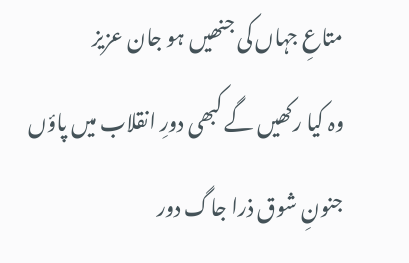متاعِ جہاں کی جنھیں ہو جان عزیز
وہ کیا رکھیں گے کبھی دورِ انقلاب میں پاؤں
جنونِ شوق ذرا جاگ دور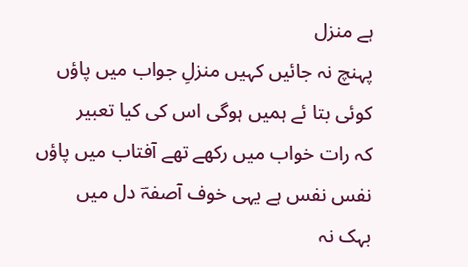ہے منزل
پہنچ نہ جائیں کہیں منزلِ جواب میں پاؤں
کوئی بتا ئے ہمیں ہوگی اس کی کیا تعبیر
کہ رات خواب میں رکھے تھے آفتاب میں پاؤں
نفس نفس ہے یہی خوف آصفہؔ دل میں
بہک نہ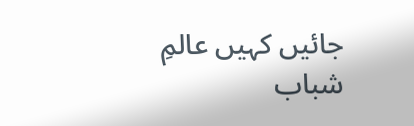جائیں کہیں عالمِ شباب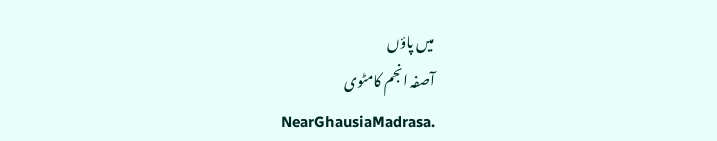میں پاؤں
آصفہ انجم کامٹوی
NearGhausiaMadrasa.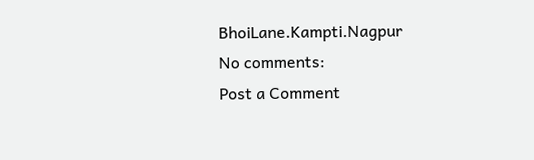BhoiLane.Kampti.Nagpur
No comments:
Post a Comment